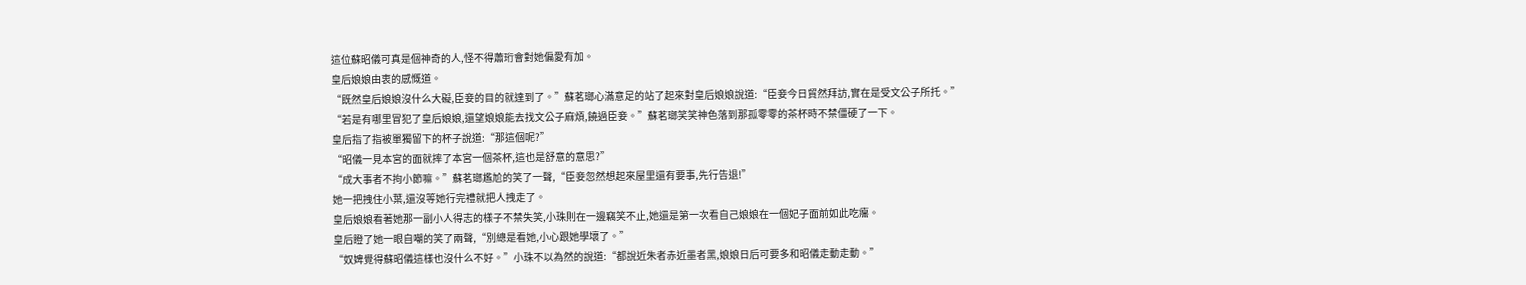這位蘇昭儀可真是個神奇的人,怪不得蕭珩會對她偏愛有加。
皇后娘娘由衷的感慨道。
“既然皇后娘娘沒什么大礙,臣妾的目的就達到了。”蘇茗瑯心滿意足的站了起來對皇后娘娘說道:“臣妾今日貿然拜訪,實在是受文公子所托。”
“若是有哪里冒犯了皇后娘娘,還望娘娘能去找文公子麻煩,饒過臣妾。”蘇茗瑯笑笑神色落到那孤零零的茶杯時不禁僵硬了一下。
皇后指了指被單獨留下的杯子說道:“那這個呢?”
“昭儀一見本宮的面就摔了本宮一個茶杯,這也是舒意的意思?”
“成大事者不拘小節嘛。”蘇茗瑯尷尬的笑了一聲,“臣妾忽然想起來屋里還有要事,先行告退!”
她一把拽住小葉,還沒等她行完禮就把人拽走了。
皇后娘娘看著她那一副小人得志的樣子不禁失笑,小珠則在一邊竊笑不止,她還是第一次看自己娘娘在一個妃子面前如此吃癟。
皇后瞪了她一眼自嘲的笑了兩聲,“別總是看她,小心跟她學壞了。”
“奴婢覺得蘇昭儀這樣也沒什么不好。”小珠不以為然的說道:“都說近朱者赤近墨者黑,娘娘日后可要多和昭儀走動走動。”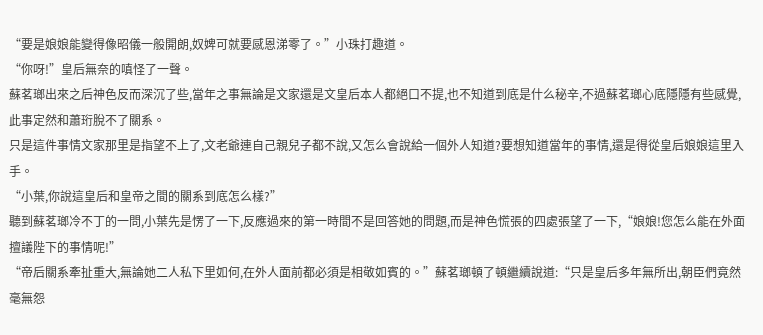“要是娘娘能變得像昭儀一般開朗,奴婢可就要感恩涕零了。”小珠打趣道。
“你呀!”皇后無奈的嗔怪了一聲。
蘇茗瑯出來之后神色反而深沉了些,當年之事無論是文家還是文皇后本人都絕口不提,也不知道到底是什么秘辛,不過蘇茗瑯心底隱隱有些感覺,此事定然和蕭珩脫不了關系。
只是這件事情文家那里是指望不上了,文老爺連自己親兒子都不說,又怎么會說給一個外人知道?要想知道當年的事情,還是得從皇后娘娘這里入手。
“小葉,你說這皇后和皇帝之間的關系到底怎么樣?”
聽到蘇茗瑯冷不丁的一問,小葉先是愣了一下,反應過來的第一時間不是回答她的問題,而是神色慌張的四處張望了一下,“娘娘!您怎么能在外面擅議陛下的事情呢!”
“帝后關系牽扯重大,無論她二人私下里如何,在外人面前都必須是相敬如賓的。”蘇茗瑯頓了頓繼續說道:“只是皇后多年無所出,朝臣們竟然毫無怨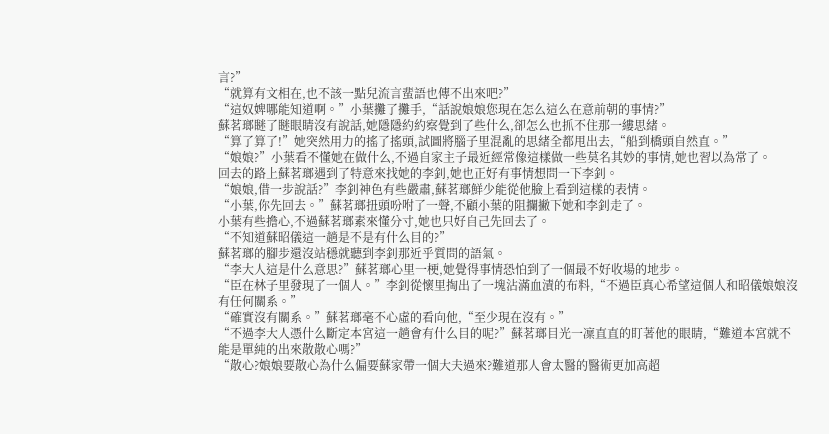言?”
“就算有文相在,也不該一點兒流言蜚語也傳不出來吧?”
“這奴婢哪能知道啊。”小葉攤了攤手,“話說娘娘您現在怎么這么在意前朝的事情?”
蘇茗瑯瞇了瞇眼睛沒有說話,她隱隱約約察覺到了些什么,卻怎么也抓不住那一縷思緒。
“算了算了!”她突然用力的搖了搖頭,試圖將腦子里混亂的思緒全都甩出去,“船到橋頭自然直。”
“娘娘?”小葉看不懂她在做什么,不過自家主子最近經常像這樣做一些莫名其妙的事情,她也習以為常了。
回去的路上蘇茗瑯遇到了特意來找她的李釗,她也正好有事情想問一下李釗。
“娘娘,借一步說話?”李釗神色有些嚴肅,蘇茗瑯鮮少能從他臉上看到這樣的表情。
“小葉,你先回去。”蘇茗瑯扭頭吩咐了一聲,不顧小葉的阻攔撇下她和李釗走了。
小葉有些擔心,不過蘇茗瑯素來懂分寸,她也只好自己先回去了。
“不知道蘇昭儀這一趟是不是有什么目的?”
蘇茗瑯的腳步還沒站穩就聽到李釗那近乎質問的語氣。
“李大人這是什么意思?”蘇茗瑯心里一梗,她覺得事情恐怕到了一個最不好收場的地步。
“臣在林子里發現了一個人。”李釗從懷里掏出了一塊沾滿血漬的布料,“不過臣真心希望這個人和昭儀娘娘沒有任何關系。”
“確實沒有關系。”蘇茗瑯毫不心虛的看向他,“至少現在沒有。”
“不過李大人憑什么斷定本宮這一趟會有什么目的呢?”蘇茗瑯目光一凜直直的盯著他的眼睛,“難道本宮就不能是單純的出來散散心嗎?”
“散心?娘娘要散心為什么偏要蘇家帶一個大夫過來?難道那人會太醫的醫術更加高超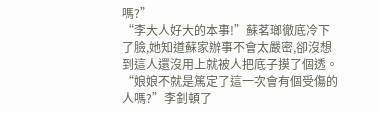嗎?”
“李大人好大的本事!”蘇茗瑯徹底冷下了臉,她知道蘇家辦事不會太嚴密,卻沒想到這人還沒用上就被人把底子摸了個透。
“娘娘不就是篤定了這一次會有個受傷的人嗎?”李釗頓了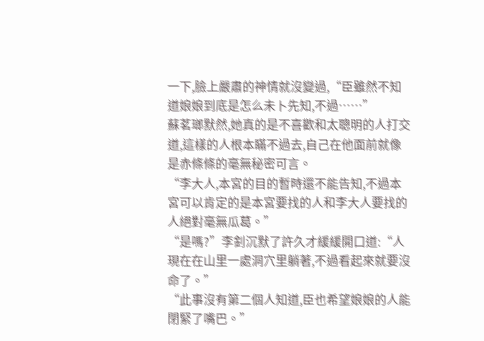一下,臉上嚴肅的神情就沒變過,“臣雖然不知道娘娘到底是怎么未卜先知,不過……”
蘇茗瑯默然,她真的是不喜歡和太聰明的人打交道,這樣的人根本瞞不過去,自己在他面前就像是赤條條的毫無秘密可言。
“李大人,本宮的目的暫時還不能告知,不過本宮可以肯定的是本宮要找的人和李大人要找的人絕對毫無瓜葛。”
“是嗎?”李釗沉默了許久才緩緩開口道:“人現在在山里一處洞穴里躺著,不過看起來就要沒命了。”
“此事沒有第二個人知道,臣也希望娘娘的人能閉緊了嘴巴。”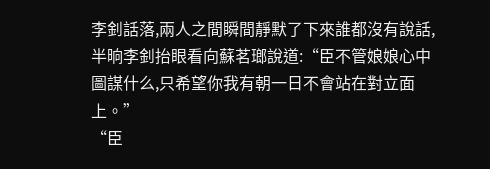李釗話落,兩人之間瞬間靜默了下來誰都沒有說話,半晌李釗抬眼看向蘇茗瑯說道:“臣不管娘娘心中圖謀什么,只希望你我有朝一日不會站在對立面上。”
“臣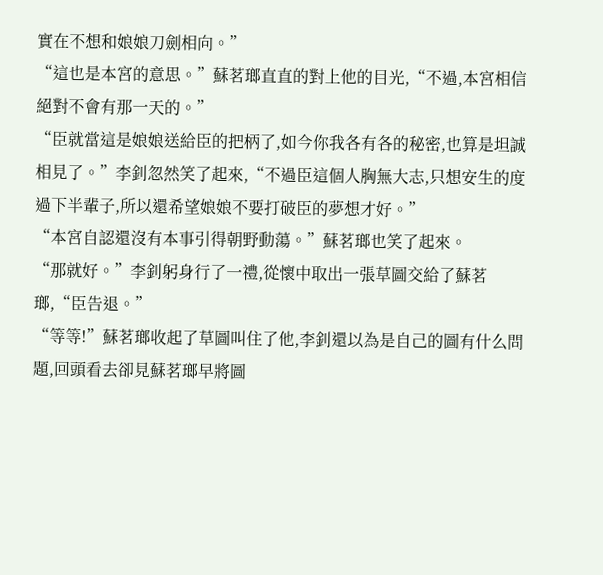實在不想和娘娘刀劍相向。”
“這也是本宮的意思。”蘇茗瑯直直的對上他的目光,“不過,本宮相信絕對不會有那一天的。”
“臣就當這是娘娘送給臣的把柄了,如今你我各有各的秘密,也算是坦誠相見了。”李釗忽然笑了起來,“不過臣這個人胸無大志,只想安生的度過下半輩子,所以還希望娘娘不要打破臣的夢想才好。”
“本宮自認還沒有本事引得朝野動蕩。”蘇茗瑯也笑了起來。
“那就好。”李釗躬身行了一禮,從懷中取出一張草圖交給了蘇茗瑯,“臣告退。”
“等等!”蘇茗瑯收起了草圖叫住了他,李釗還以為是自己的圖有什么問題,回頭看去卻見蘇茗瑯早將圖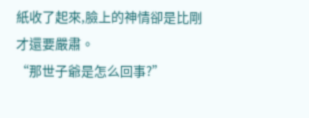紙收了起來,臉上的神情卻是比剛才還要嚴肅。
“那世子爺是怎么回事?”